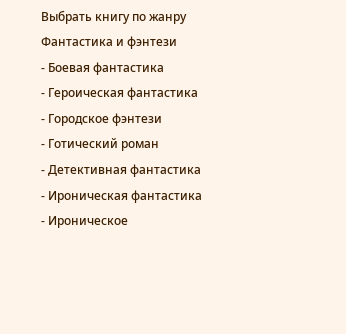Выбрать книгу по жанру
Фантастика и фэнтези
- Боевая фантастика
- Героическая фантастика
- Городское фэнтези
- Готический роман
- Детективная фантастика
- Ироническая фантастика
- Ироническое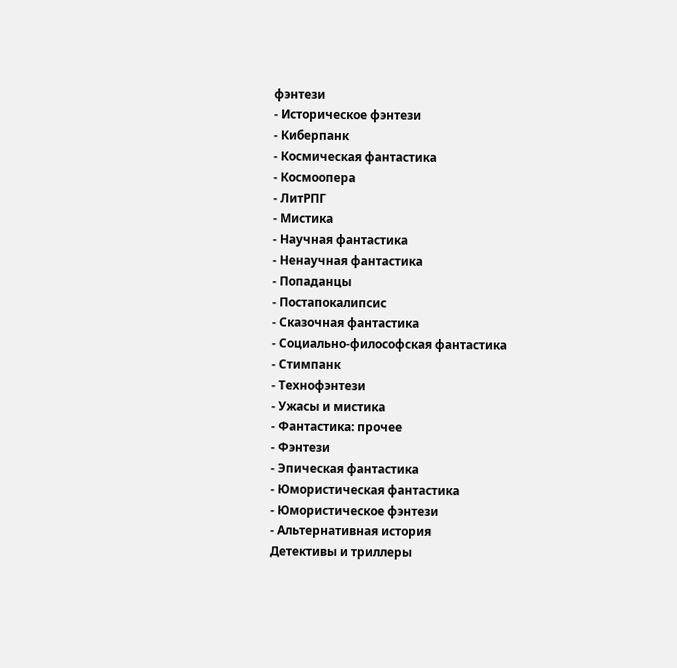фэнтези
- Историческое фэнтези
- Киберпанк
- Космическая фантастика
- Космоопера
- ЛитРПГ
- Мистика
- Научная фантастика
- Ненаучная фантастика
- Попаданцы
- Постапокалипсис
- Сказочная фантастика
- Социально-философская фантастика
- Стимпанк
- Технофэнтези
- Ужасы и мистика
- Фантастика: прочее
- Фэнтези
- Эпическая фантастика
- Юмористическая фантастика
- Юмористическое фэнтези
- Альтернативная история
Детективы и триллеры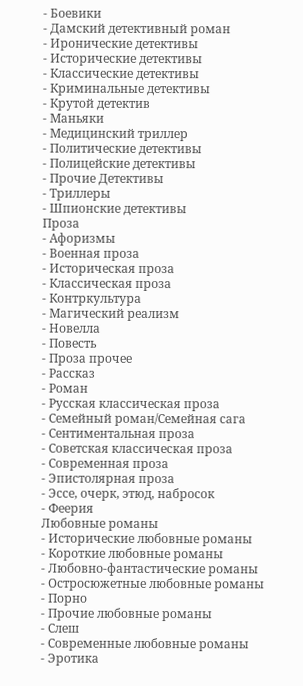- Боевики
- Дамский детективный роман
- Иронические детективы
- Исторические детективы
- Классические детективы
- Криминальные детективы
- Крутой детектив
- Маньяки
- Медицинский триллер
- Политические детективы
- Полицейские детективы
- Прочие Детективы
- Триллеры
- Шпионские детективы
Проза
- Афоризмы
- Военная проза
- Историческая проза
- Классическая проза
- Контркультура
- Магический реализм
- Новелла
- Повесть
- Проза прочее
- Рассказ
- Роман
- Русская классическая проза
- Семейный роман/Семейная сага
- Сентиментальная проза
- Советская классическая проза
- Современная проза
- Эпистолярная проза
- Эссе, очерк, этюд, набросок
- Феерия
Любовные романы
- Исторические любовные романы
- Короткие любовные романы
- Любовно-фантастические романы
- Остросюжетные любовные романы
- Порно
- Прочие любовные романы
- Слеш
- Современные любовные романы
- Эротика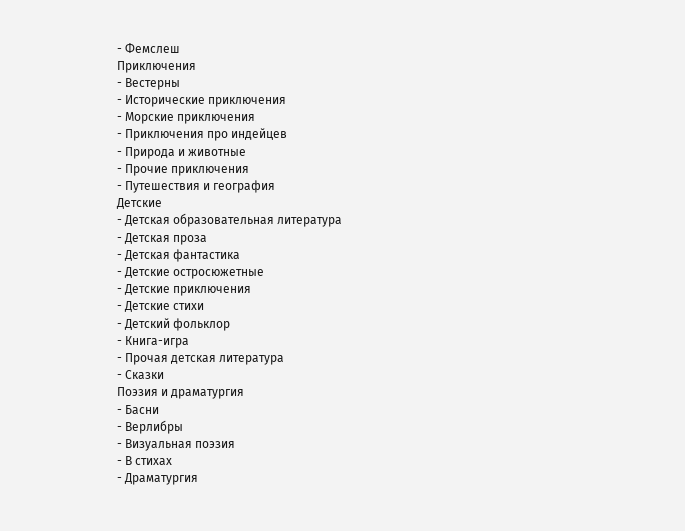- Фемслеш
Приключения
- Вестерны
- Исторические приключения
- Морские приключения
- Приключения про индейцев
- Природа и животные
- Прочие приключения
- Путешествия и география
Детские
- Детская образовательная литература
- Детская проза
- Детская фантастика
- Детские остросюжетные
- Детские приключения
- Детские стихи
- Детский фольклор
- Книга-игра
- Прочая детская литература
- Сказки
Поэзия и драматургия
- Басни
- Верлибры
- Визуальная поэзия
- В стихах
- Драматургия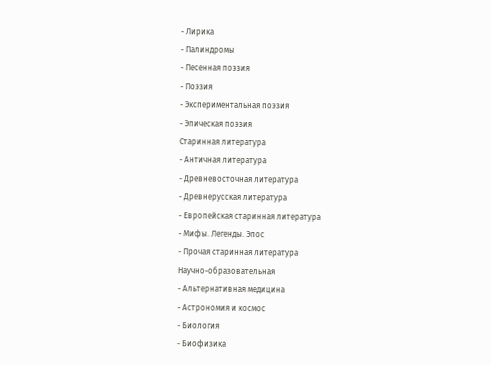- Лирика
- Палиндромы
- Песенная поэзия
- Поэзия
- Экспериментальная поэзия
- Эпическая поэзия
Старинная литература
- Античная литература
- Древневосточная литература
- Древнерусская литература
- Европейская старинная литература
- Мифы. Легенды. Эпос
- Прочая старинная литература
Научно-образовательная
- Альтернативная медицина
- Астрономия и космос
- Биология
- Биофизика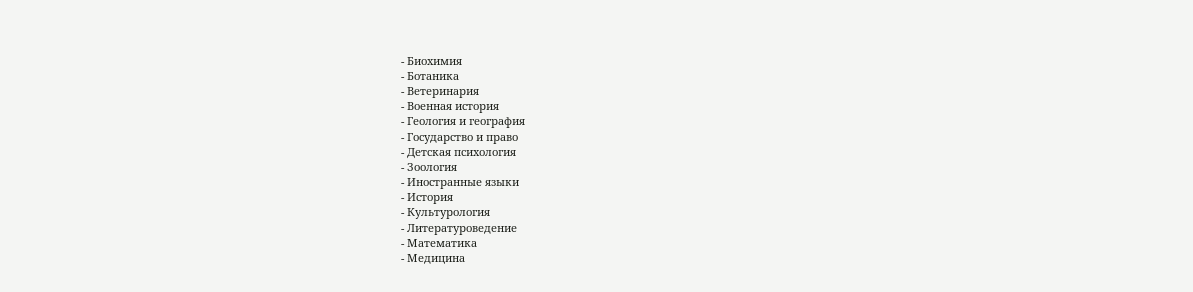- Биохимия
- Ботаника
- Ветеринария
- Военная история
- Геология и география
- Государство и право
- Детская психология
- Зоология
- Иностранные языки
- История
- Культурология
- Литературоведение
- Математика
- Медицина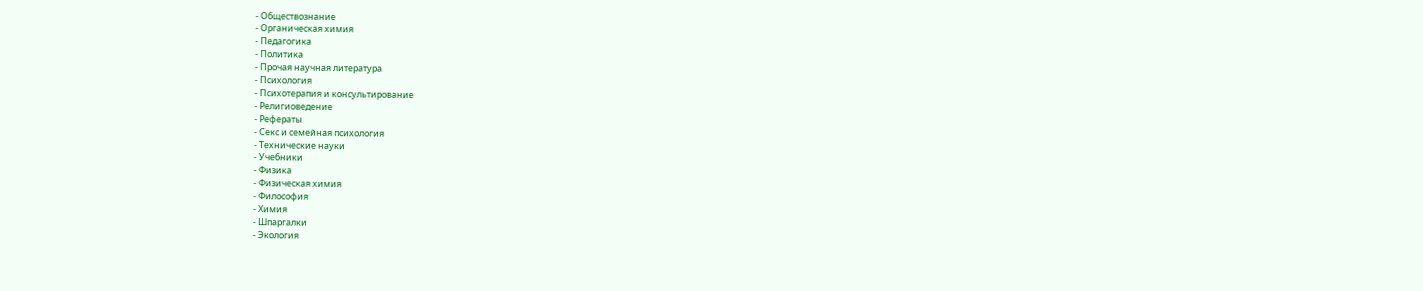- Обществознание
- Органическая химия
- Педагогика
- Политика
- Прочая научная литература
- Психология
- Психотерапия и консультирование
- Религиоведение
- Рефераты
- Секс и семейная психология
- Технические науки
- Учебники
- Физика
- Физическая химия
- Философия
- Химия
- Шпаргалки
- Экология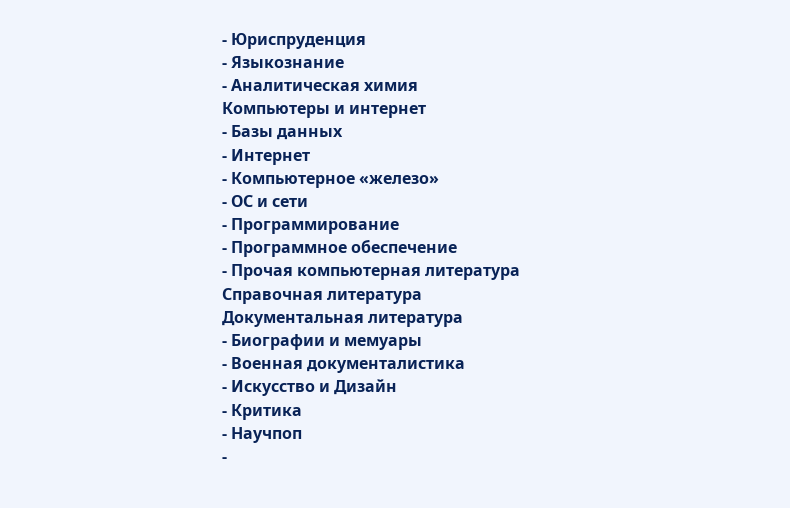- Юриспруденция
- Языкознание
- Аналитическая химия
Компьютеры и интернет
- Базы данных
- Интернет
- Компьютерное «железо»
- ОС и сети
- Программирование
- Программное обеспечение
- Прочая компьютерная литература
Справочная литература
Документальная литература
- Биографии и мемуары
- Военная документалистика
- Искусство и Дизайн
- Критика
- Научпоп
-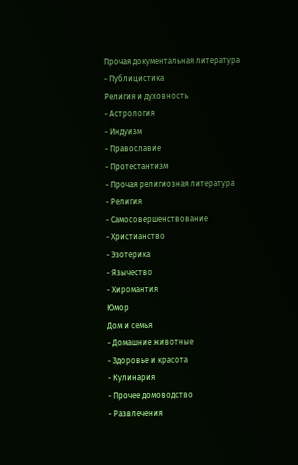Прочая документальная литература
- Публицистика
Религия и духовность
- Астрология
- Индуизм
- Православие
- Протестантизм
- Прочая религиозная литература
- Религия
- Самосовершенствование
- Христианство
- Эзотерика
- Язычество
- Хиромантия
Юмор
Дом и семья
- Домашние животные
- Здоровье и красота
- Кулинария
- Прочее домоводство
- Развлечения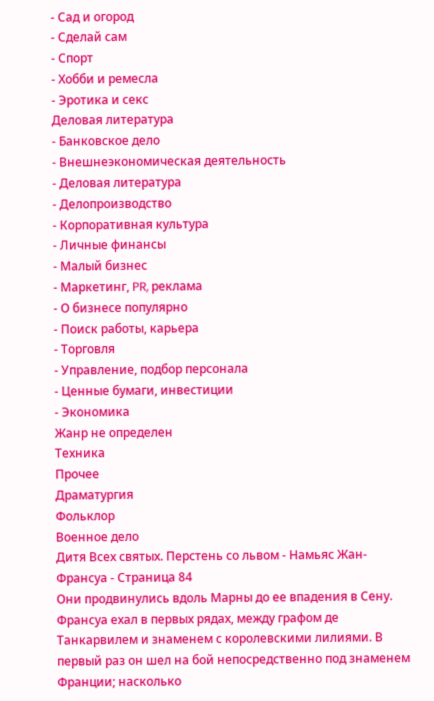- Сад и огород
- Сделай сам
- Спорт
- Хобби и ремесла
- Эротика и секс
Деловая литература
- Банковское дело
- Внешнеэкономическая деятельность
- Деловая литература
- Делопроизводство
- Корпоративная культура
- Личные финансы
- Малый бизнес
- Маркетинг, PR, реклама
- О бизнесе популярно
- Поиск работы, карьера
- Торговля
- Управление, подбор персонала
- Ценные бумаги, инвестиции
- Экономика
Жанр не определен
Техника
Прочее
Драматургия
Фольклор
Военное дело
Дитя Всех святых. Перстень со львом - Намьяс Жан-Франсуа - Страница 84
Они продвинулись вдоль Марны до ее впадения в Сену. Франсуа ехал в первых рядах, между графом де Танкарвилем и знаменем с королевскими лилиями. В первый раз он шел на бой непосредственно под знаменем Франции; насколько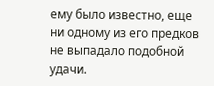ему было известно, еще ни одному из его предков не выпадало подобной удачи.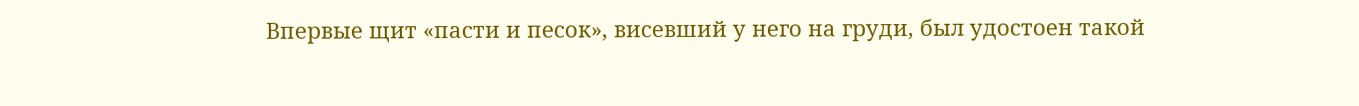Впервые щит «пасти и песок», висевший у него на груди, был удостоен такой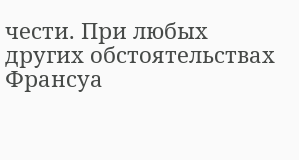чести. При любых других обстоятельствах Франсуа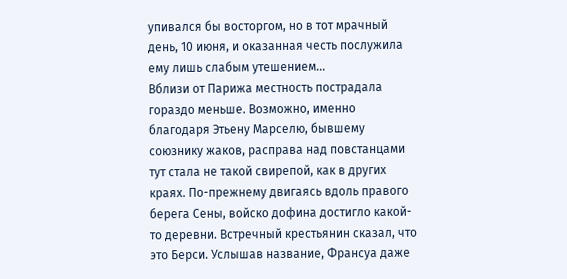упивался бы восторгом, но в тот мрачный день, 10 июня, и оказанная честь послужила ему лишь слабым утешением…
Вблизи от Парижа местность пострадала гораздо меньше. Возможно, именно благодаря Этьену Марселю, бывшему союзнику жаков, расправа над повстанцами тут стала не такой свирепой, как в других краях. По-прежнему двигаясь вдоль правого берега Сены, войско дофина достигло какой-то деревни. Встречный крестьянин сказал, что это Берси. Услышав название, Франсуа даже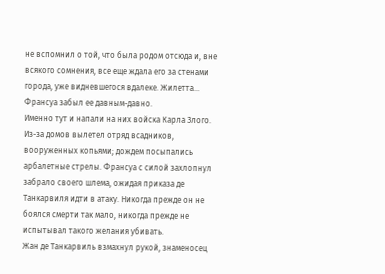не вспомнил о той, что была родом отсюда и, вне всякого сомнения, все еще ждала его за стенами города, уже видневшегося вдалеке. Жилетта… Франсуа забыл ее давным-давно.
Именно тут и напали на них войска Карла Злого.
Из-за домов вылетел отряд всадников, вооруженных копьями; дождем посыпались арбалетные стрелы. Франсуа с силой захлопнул забрало своего шлема, ожидая приказа де Танкарвиля идти в атаку. Никогда прежде он не боялся смерти так мало, никогда прежде не испытывал такого желания убивать.
Жан де Танкарвиль взмахнул рукой, знаменосец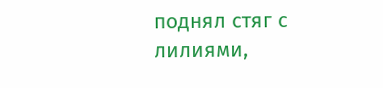поднял стяг с лилиями,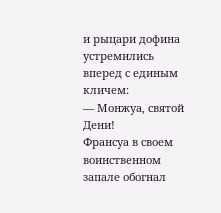и рыцари дофина устремились вперед с единым кличем:
— Монжуа, святой Дени!
Франсуа в своем воинственном запале обогнал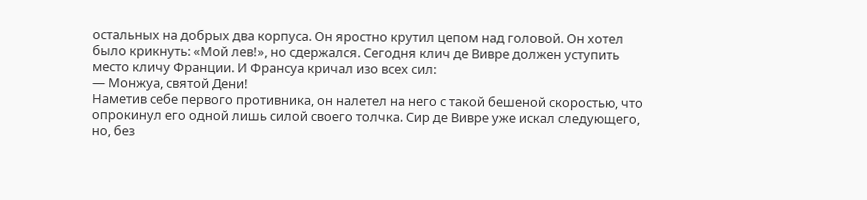остальных на добрых два корпуса. Он яростно крутил цепом над головой. Он хотел было крикнуть: «Мой лев!», но сдержался. Сегодня клич де Вивре должен уступить место кличу Франции. И Франсуа кричал изо всех сил:
— Монжуа, святой Дени!
Наметив себе первого противника, он налетел на него с такой бешеной скоростью, что опрокинул его одной лишь силой своего толчка. Сир де Вивре уже искал следующего, но, без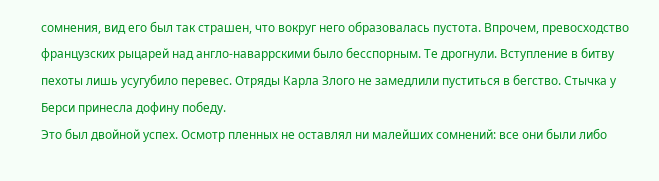сомнения, вид его был так страшен, что вокруг него образовалась пустота. Впрочем, превосходство французских рыцарей над англо-наваррскими было бесспорным. Те дрогнули. Вступление в битву пехоты лишь усугубило перевес. Отряды Карла Злого не замедлили пуститься в бегство. Стычка у Берси принесла дофину победу.
Это был двойной успех. Осмотр пленных не оставлял ни малейших сомнений: все они были либо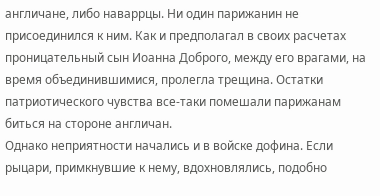англичане, либо наваррцы. Ни один парижанин не присоединился к ним. Как и предполагал в своих расчетах проницательный сын Иоанна Доброго, между его врагами, на время объединившимися, пролегла трещина. Остатки патриотического чувства все-таки помешали парижанам биться на стороне англичан.
Однако неприятности начались и в войске дофина. Если рыцари, примкнувшие к нему, вдохновлялись, подобно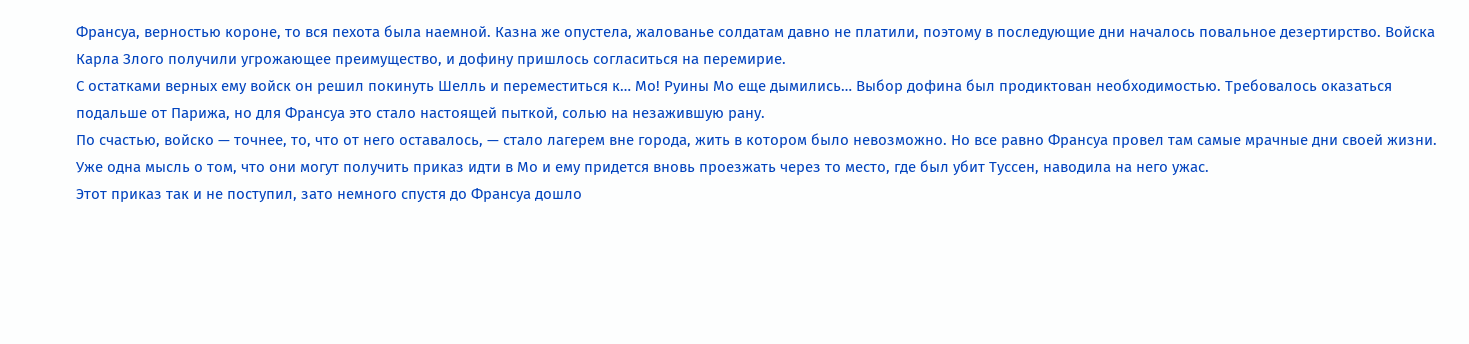Франсуа, верностью короне, то вся пехота была наемной. Казна же опустела, жалованье солдатам давно не платили, поэтому в последующие дни началось повальное дезертирство. Войска Карла Злого получили угрожающее преимущество, и дофину пришлось согласиться на перемирие.
С остатками верных ему войск он решил покинуть Шелль и переместиться к… Мо! Руины Мо еще дымились… Выбор дофина был продиктован необходимостью. Требовалось оказаться подальше от Парижа, но для Франсуа это стало настоящей пыткой, солью на незажившую рану.
По счастью, войско — точнее, то, что от него оставалось, — стало лагерем вне города, жить в котором было невозможно. Но все равно Франсуа провел там самые мрачные дни своей жизни. Уже одна мысль о том, что они могут получить приказ идти в Мо и ему придется вновь проезжать через то место, где был убит Туссен, наводила на него ужас.
Этот приказ так и не поступил, зато немного спустя до Франсуа дошло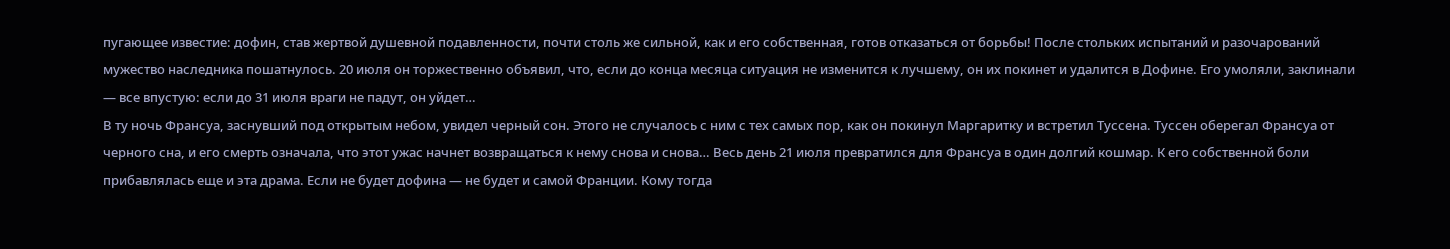пугающее известие: дофин, став жертвой душевной подавленности, почти столь же сильной, как и его собственная, готов отказаться от борьбы! После стольких испытаний и разочарований мужество наследника пошатнулось. 20 июля он торжественно объявил, что, если до конца месяца ситуация не изменится к лучшему, он их покинет и удалится в Дофине. Его умоляли, заклинали — все впустую: если до 31 июля враги не падут, он уйдет…
В ту ночь Франсуа, заснувший под открытым небом, увидел черный сон. Этого не случалось с ним с тех самых пор, как он покинул Маргаритку и встретил Туссена. Туссен оберегал Франсуа от черного сна, и его смерть означала, что этот ужас начнет возвращаться к нему снова и снова… Весь день 21 июля превратился для Франсуа в один долгий кошмар. К его собственной боли прибавлялась еще и эта драма. Если не будет дофина — не будет и самой Франции. Кому тогда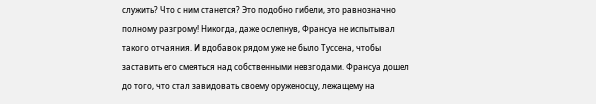служить? Что с ним станется? Это подобно гибели, это равнозначно полному разгрому! Никогда, даже ослепнув, Франсуа не испытывал такого отчаяния. И вдобавок рядом уже не было Туссена, чтобы заставить его смеяться над собственными невзгодами. Франсуа дошел до того, что стал завидовать своему оруженосцу, лежащему на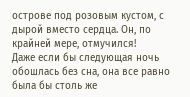острове под розовым кустом, с дырой вместо сердца. Он, по крайней мере, отмучился!
Даже если бы следующая ночь обошлась без сна, она все равно была бы столь же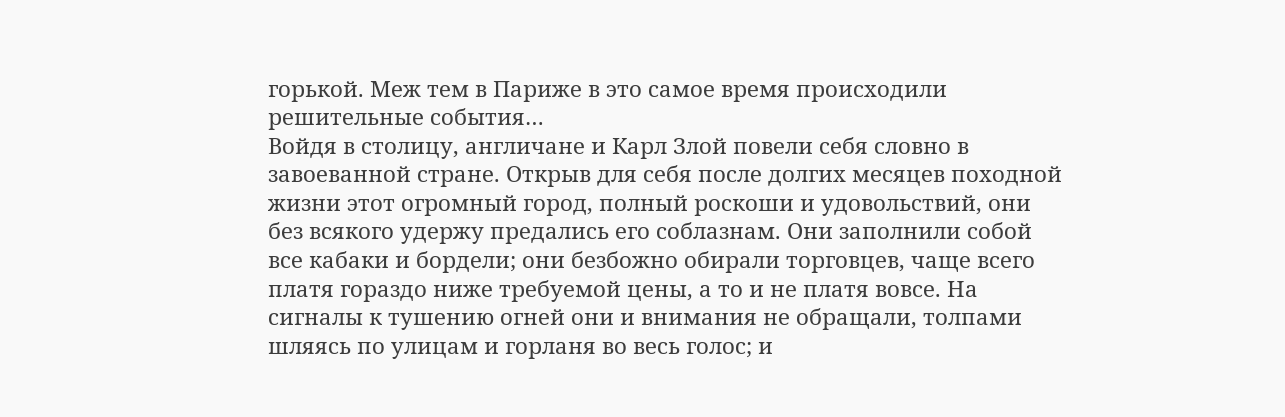горькой. Меж тем в Париже в это самое время происходили решительные события…
Войдя в столицу, англичане и Карл Злой повели себя словно в завоеванной стране. Открыв для себя после долгих месяцев походной жизни этот огромный город, полный роскоши и удовольствий, они без всякого удержу предались его соблазнам. Они заполнили собой все кабаки и бордели; они безбожно обирали торговцев, чаще всего платя гораздо ниже требуемой цены, а то и не платя вовсе. На сигналы к тушению огней они и внимания не обращали, толпами шляясь по улицам и горланя во весь голос; и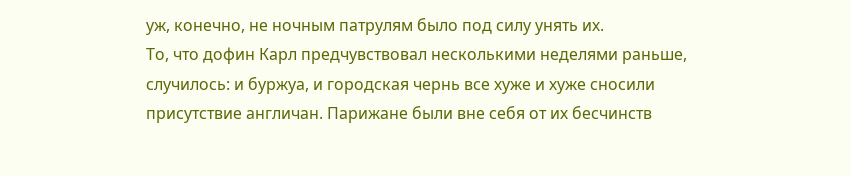уж, конечно, не ночным патрулям было под силу унять их.
То, что дофин Карл предчувствовал несколькими неделями раньше, случилось: и буржуа, и городская чернь все хуже и хуже сносили присутствие англичан. Парижане были вне себя от их бесчинств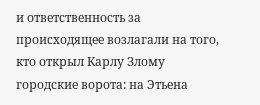и ответственность за происходящее возлагали на того, кто открыл Карлу Злому городские ворота: на Этьена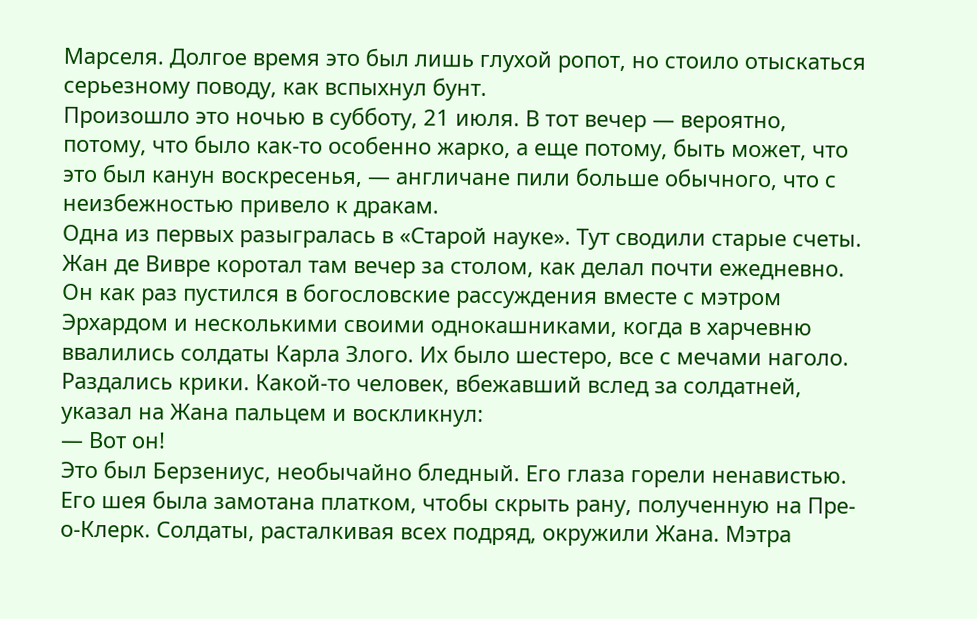Марселя. Долгое время это был лишь глухой ропот, но стоило отыскаться серьезному поводу, как вспыхнул бунт.
Произошло это ночью в субботу, 21 июля. В тот вечер — вероятно, потому, что было как-то особенно жарко, а еще потому, быть может, что это был канун воскресенья, — англичане пили больше обычного, что с неизбежностью привело к дракам.
Одна из первых разыгралась в «Старой науке». Тут сводили старые счеты.
Жан де Вивре коротал там вечер за столом, как делал почти ежедневно. Он как раз пустился в богословские рассуждения вместе с мэтром Эрхардом и несколькими своими однокашниками, когда в харчевню ввалились солдаты Карла Злого. Их было шестеро, все с мечами наголо. Раздались крики. Какой-то человек, вбежавший вслед за солдатней, указал на Жана пальцем и воскликнул:
— Вот он!
Это был Берзениус, необычайно бледный. Его глаза горели ненавистью. Его шея была замотана платком, чтобы скрыть рану, полученную на Пре-о-Клерк. Солдаты, расталкивая всех подряд, окружили Жана. Мэтра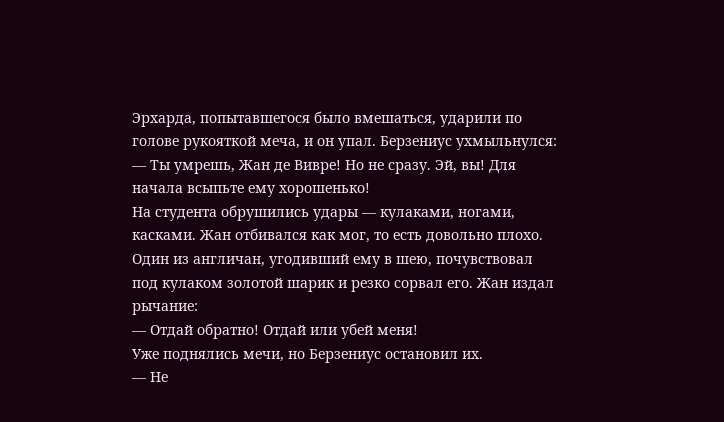Эрхарда, попытавшегося было вмешаться, ударили по голове рукояткой меча, и он упал. Берзениус ухмыльнулся:
— Ты умрешь, Жан де Вивре! Но не сразу. Эй, вы! Для начала всыпьте ему хорошенько!
На студента обрушились удары — кулаками, ногами, касками. Жан отбивался как мог, то есть довольно плохо. Один из англичан, угодивший ему в шею, почувствовал под кулаком золотой шарик и резко сорвал его. Жан издал рычание:
— Отдай обратно! Отдай или убей меня!
Уже поднялись мечи, но Берзениус остановил их.
— Не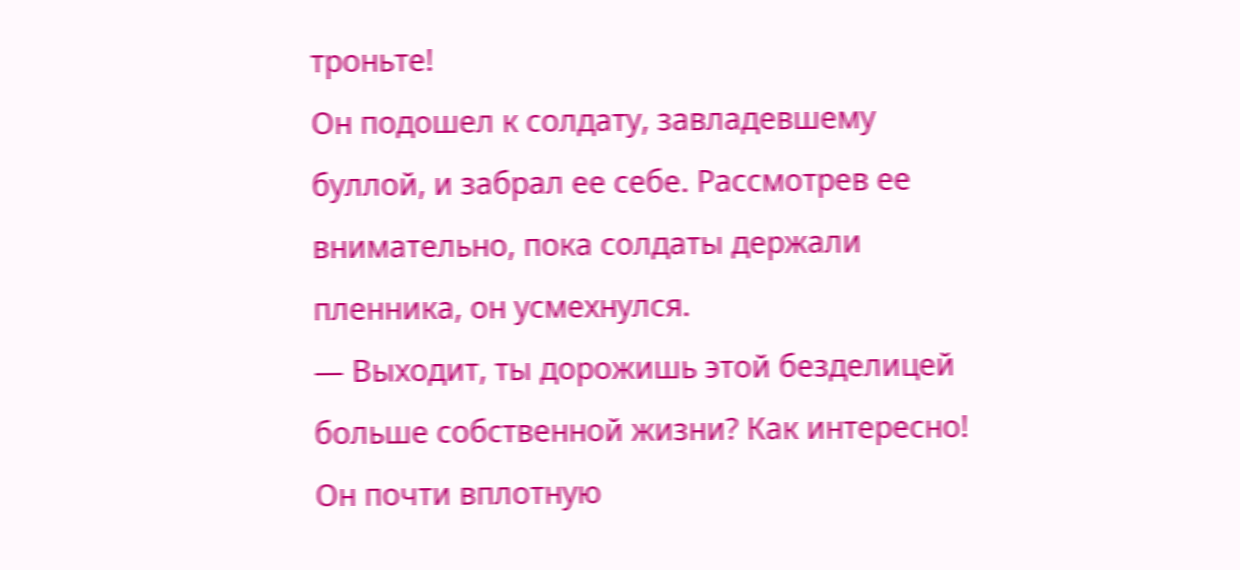троньте!
Он подошел к солдату, завладевшему буллой, и забрал ее себе. Рассмотрев ее внимательно, пока солдаты держали пленника, он усмехнулся.
— Выходит, ты дорожишь этой безделицей больше собственной жизни? Как интересно!
Он почти вплотную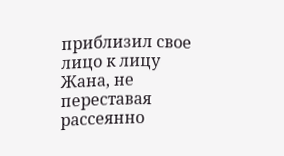приблизил свое лицо к лицу Жана, не переставая рассеянно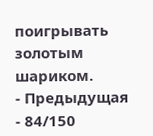поигрывать золотым шариком.
- Предыдущая
- 84/150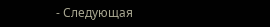- Следующая